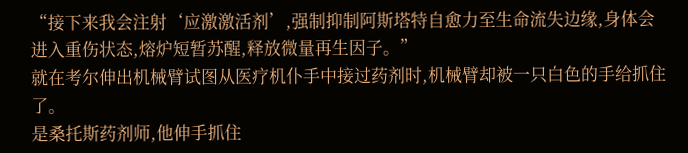“接下来我会注射‘应激激活剂’,强制抑制阿斯塔特自愈力至生命流失边缘,身体会进入重伤状态,熔炉短暂苏醒,释放微量再生因子。”
就在考尔伸出机械臂试图从医疗机仆手中接过药剂时,机械臂却被一只白色的手给抓住了。
是桑托斯药剂师,他伸手抓住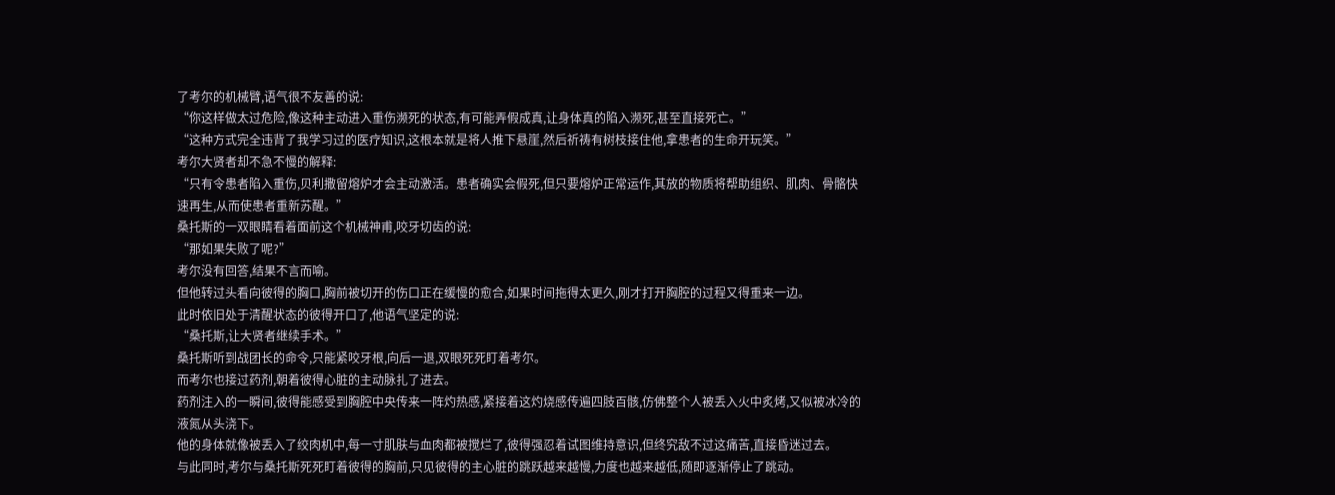了考尔的机械臂,语气很不友善的说:
“你这样做太过危险,像这种主动进入重伤濒死的状态,有可能弄假成真,让身体真的陷入濒死,甚至直接死亡。”
“这种方式完全违背了我学习过的医疗知识,这根本就是将人推下悬崖,然后祈祷有树枝接住他,拿患者的生命开玩笑。”
考尔大贤者却不急不慢的解释:
“只有令患者陷入重伤,贝利撒留熔炉才会主动激活。患者确实会假死,但只要熔炉正常运作,其放的物质将帮助组织、肌肉、骨骼快速再生,从而使患者重新苏醒。”
桑托斯的一双眼睛看着面前这个机械神甫,咬牙切齿的说:
“那如果失败了呢?”
考尔没有回答,结果不言而喻。
但他转过头看向彼得的胸口,胸前被切开的伤口正在缓慢的愈合,如果时间拖得太更久,刚才打开胸腔的过程又得重来一边。
此时依旧处于清醒状态的彼得开口了,他语气坚定的说:
“桑托斯,让大贤者继续手术。”
桑托斯听到战团长的命令,只能紧咬牙根,向后一退,双眼死死盯着考尔。
而考尔也接过药剂,朝着彼得心脏的主动脉扎了进去。
药剂注入的一瞬间,彼得能感受到胸腔中央传来一阵灼热感,紧接着这灼烧感传遍四肢百骸,仿佛整个人被丢入火中炙烤,又似被冰冷的液氮从头浇下。
他的身体就像被丢入了绞肉机中,每一寸肌肤与血肉都被搅烂了,彼得强忍着试图维持意识,但终究敌不过这痛苦,直接昏迷过去。
与此同时,考尔与桑托斯死死盯着彼得的胸前,只见彼得的主心脏的跳跃越来越慢,力度也越来越低,随即逐渐停止了跳动。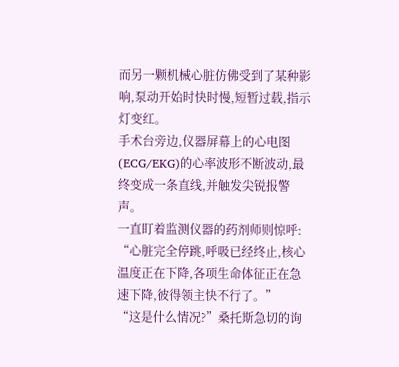而另一颗机械心脏仿佛受到了某种影响,泵动开始时快时慢,短暂过载,指示灯变红。
手术台旁边,仪器屏幕上的心电图(ECG/EKG)的心率波形不断波动,最终变成一条直线,并触发尖锐报警声。
一直盯着监测仪器的药剂师则惊呼:
“心脏完全停跳,呼吸已经终止,核心温度正在下降,各项生命体征正在急速下降,彼得领主快不行了。”
“这是什么情况?”桑托斯急切的询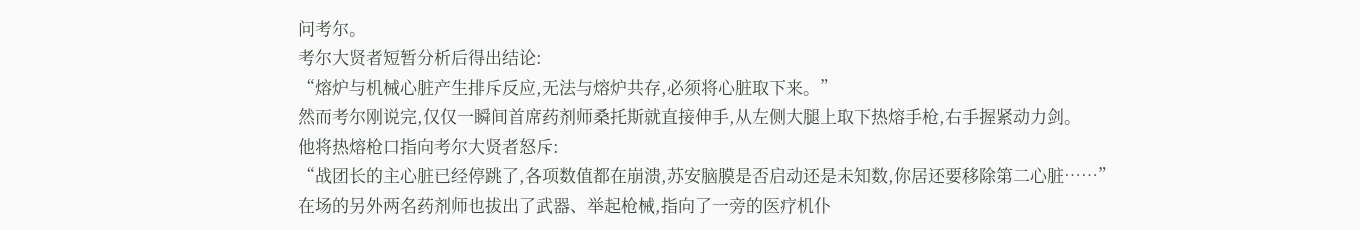问考尔。
考尔大贤者短暂分析后得出结论:
“熔炉与机械心脏产生排斥反应,无法与熔炉共存,必须将心脏取下来。”
然而考尔刚说完,仅仅一瞬间首席药剂师桑托斯就直接伸手,从左侧大腿上取下热熔手枪,右手握紧动力剑。
他将热熔枪口指向考尔大贤者怒斥:
“战团长的主心脏已经停跳了,各项数值都在崩溃,苏安脑膜是否启动还是未知数,你居还要移除第二心脏……”
在场的另外两名药剂师也拔出了武器、举起枪械,指向了一旁的医疗机仆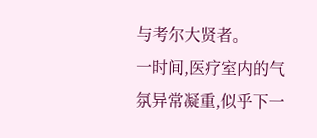与考尔大贤者。
一时间,医疗室内的气氛异常凝重,似乎下一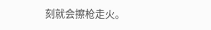刻就会擦枪走火。